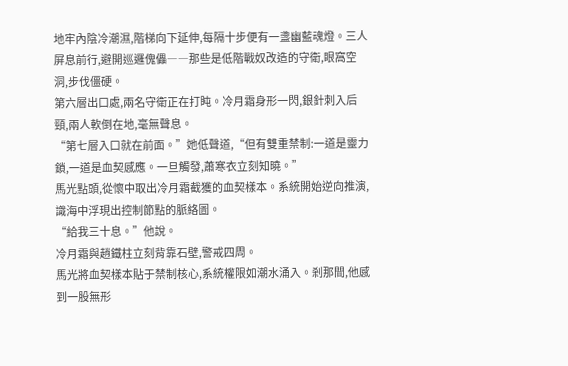地牢內陰冷潮濕,階梯向下延伸,每隔十步便有一盞幽藍魂燈。三人屏息前行,避開巡邏傀儡――那些是低階戰奴改造的守衛,眼窩空洞,步伐僵硬。
第六層出口處,兩名守衛正在打盹。冷月霜身形一閃,銀針刺入后頸,兩人軟倒在地,毫無聲息。
“第七層入口就在前面。”她低聲道,“但有雙重禁制:一道是靈力鎖,一道是血契感應。一旦觸發,蕭寒衣立刻知曉。”
馬光點頭,從懷中取出冷月霜截獲的血契樣本。系統開始逆向推演,識海中浮現出控制節點的脈絡圖。
“給我三十息。”他說。
冷月霜與趙鐵柱立刻背靠石壁,警戒四周。
馬光將血契樣本貼于禁制核心,系統權限如潮水涌入。剎那間,他感到一股無形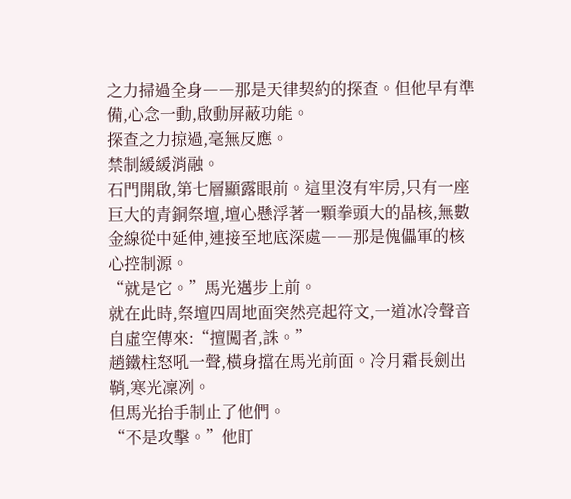之力掃過全身――那是天律契約的探查。但他早有準備,心念一動,啟動屏蔽功能。
探查之力掠過,毫無反應。
禁制緩緩消融。
石門開啟,第七層顯露眼前。這里沒有牢房,只有一座巨大的青銅祭壇,壇心懸浮著一顆拳頭大的晶核,無數金線從中延伸,連接至地底深處――那是傀儡軍的核心控制源。
“就是它。”馬光邁步上前。
就在此時,祭壇四周地面突然亮起符文,一道冰冷聲音自虛空傳來:“擅闖者,誅。”
趙鐵柱怒吼一聲,橫身擋在馬光前面。冷月霜長劍出鞘,寒光凜冽。
但馬光抬手制止了他們。
“不是攻擊。”他盯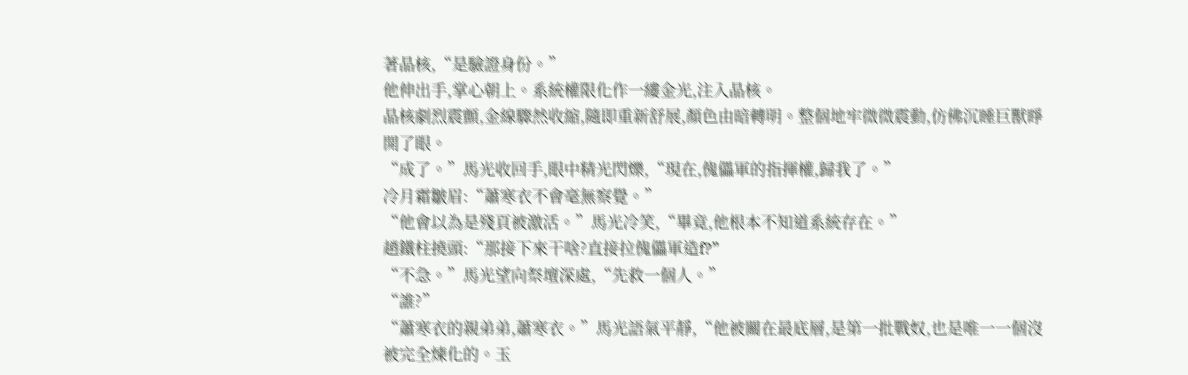著晶核,“是驗證身份。”
他伸出手,掌心朝上。系統權限化作一縷金光,注入晶核。
晶核劇烈震顫,金線驟然收縮,隨即重新舒展,顏色由暗轉明。整個地牢微微震動,仿佛沉睡巨獸睜開了眼。
“成了。”馬光收回手,眼中精光閃爍,“現在,傀儡軍的指揮權,歸我了。”
冷月霜皺眉:“蕭寒衣不會毫無察覺。”
“他會以為是殘頁被激活。”馬光冷笑,“畢竟,他根本不知道系統存在。”
趙鐵柱撓頭:“那接下來干啥?直接拉傀儡軍造f?”
“不急。”馬光望向祭壇深處,“先救一個人。”
“誰?”
“蕭寒衣的親弟弟,蕭寒衣。”馬光語氣平靜,“他被關在最底層,是第一批戰奴,也是唯一一個沒被完全煉化的。玉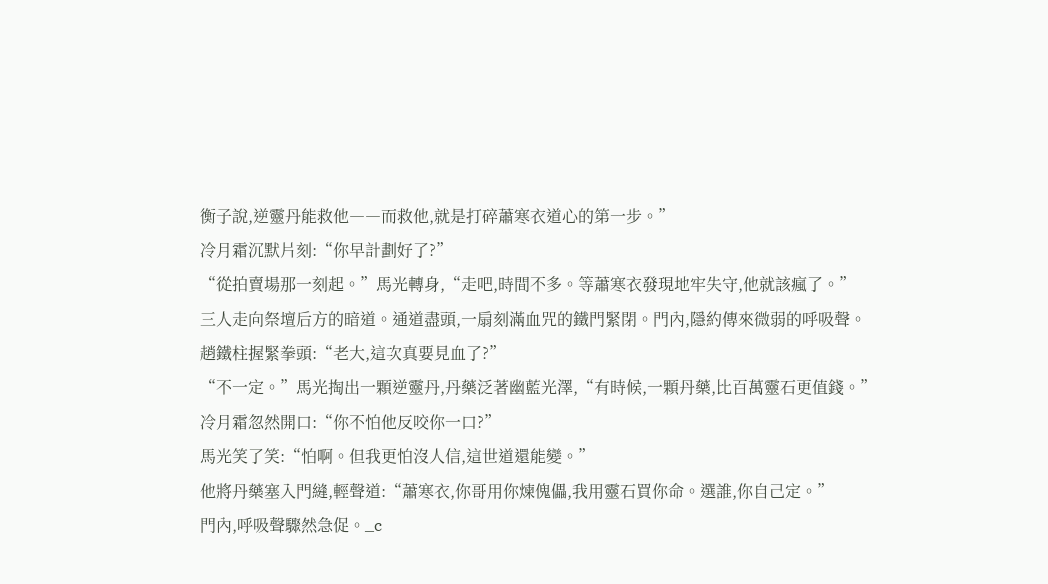衡子說,逆靈丹能救他――而救他,就是打碎蕭寒衣道心的第一步。”
冷月霜沉默片刻:“你早計劃好了?”
“從拍賣場那一刻起。”馬光轉身,“走吧,時間不多。等蕭寒衣發現地牢失守,他就該瘋了。”
三人走向祭壇后方的暗道。通道盡頭,一扇刻滿血咒的鐵門緊閉。門內,隱約傳來微弱的呼吸聲。
趙鐵柱握緊拳頭:“老大,這次真要見血了?”
“不一定。”馬光掏出一顆逆靈丹,丹藥泛著幽藍光澤,“有時候,一顆丹藥,比百萬靈石更值錢。”
冷月霜忽然開口:“你不怕他反咬你一口?”
馬光笑了笑:“怕啊。但我更怕沒人信,這世道還能變。”
他將丹藥塞入門縫,輕聲道:“蕭寒衣,你哥用你煉傀儡,我用靈石買你命。選誰,你自己定。”
門內,呼吸聲驟然急促。_c